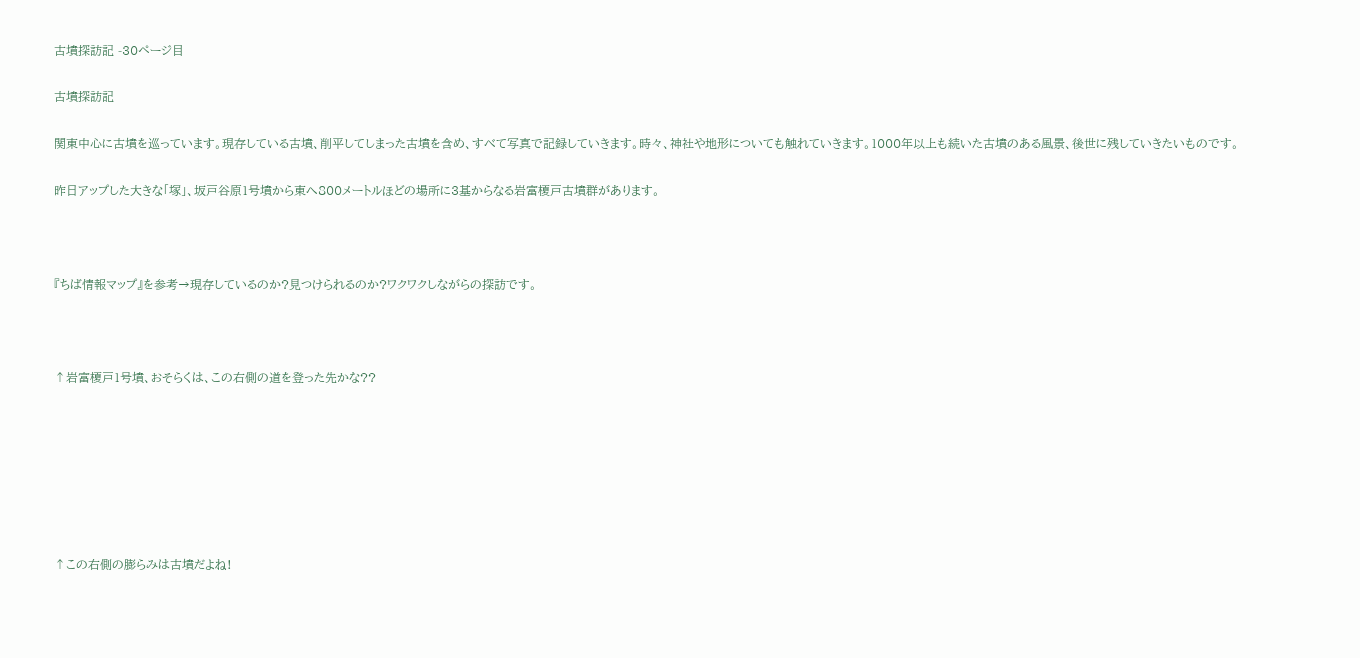古墳探訪記 -30ページ目

古墳探訪記

関東中心に古墳を巡っています。現存している古墳、削平してしまった古墳を含め、すべて写真で記録していきます。時々、神社や地形についても触れていきます。1000年以上も続いた古墳のある風景、後世に残していきたいものです。

昨日アップした大きな「塚」、坂戸谷原1号墳から東へ800メートルほどの場所に3基からなる岩富榎戸古墳群があります。



『ちば情報マップ』を参考→現存しているのか?見つけられるのか?ワクワクしながらの探訪です。



↑岩富榎戸1号墳、おそらくは、この右側の道を登った先かな??







↑この右側の膨らみは古墳だよね!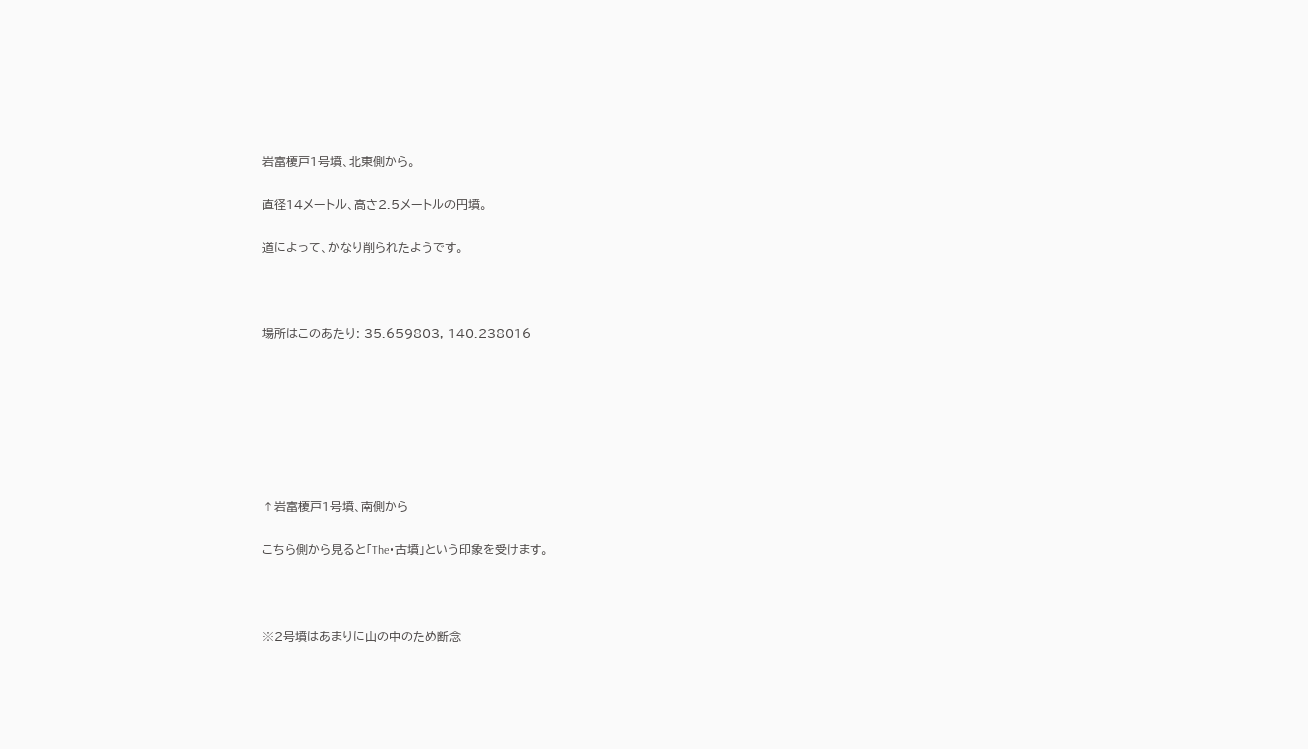岩富榎戸1号墳、北東側から。

直径14メートル、高さ2.5メートルの円墳。

道によって、かなり削られたようです。



場所はこのあたり: 35.659803, 140.238016







↑岩富榎戸1号墳、南側から

こちら側から見ると「The・古墳」という印象を受けます。



※2号墳はあまりに山の中のため断念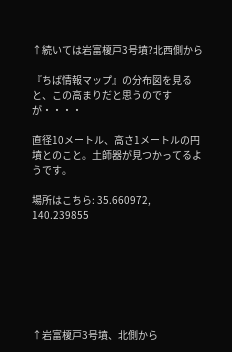↑続いては岩富榎戸3号墳?北西側から

『ちば情報マップ』の分布図を見ると、この高まりだと思うのですが・・・・

直径10メートル、高さ1メートルの円墳とのこと。土師器が見つかってるようです。

場所はこちら: 35.660972, 140.239855







↑岩富榎戸3号墳、北側から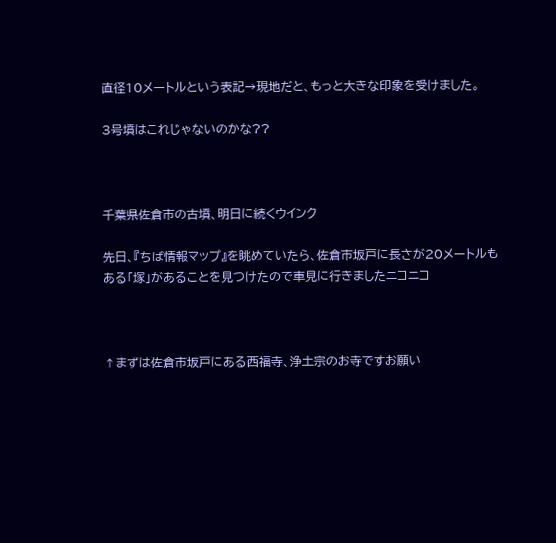直径10メートルという表記→現地だと、もっと大きな印象を受けました。

3号墳はこれじゃないのかな??



千葉県佐倉市の古墳、明日に続くウインク

先日、『ちば情報マップ』を眺めていたら、佐倉市坂戸に長さが20メートルもある「塚」があることを見つけたので車見に行きましたニコニコ



↑まずは佐倉市坂戸にある西福寺、浄土宗のお寺ですお願い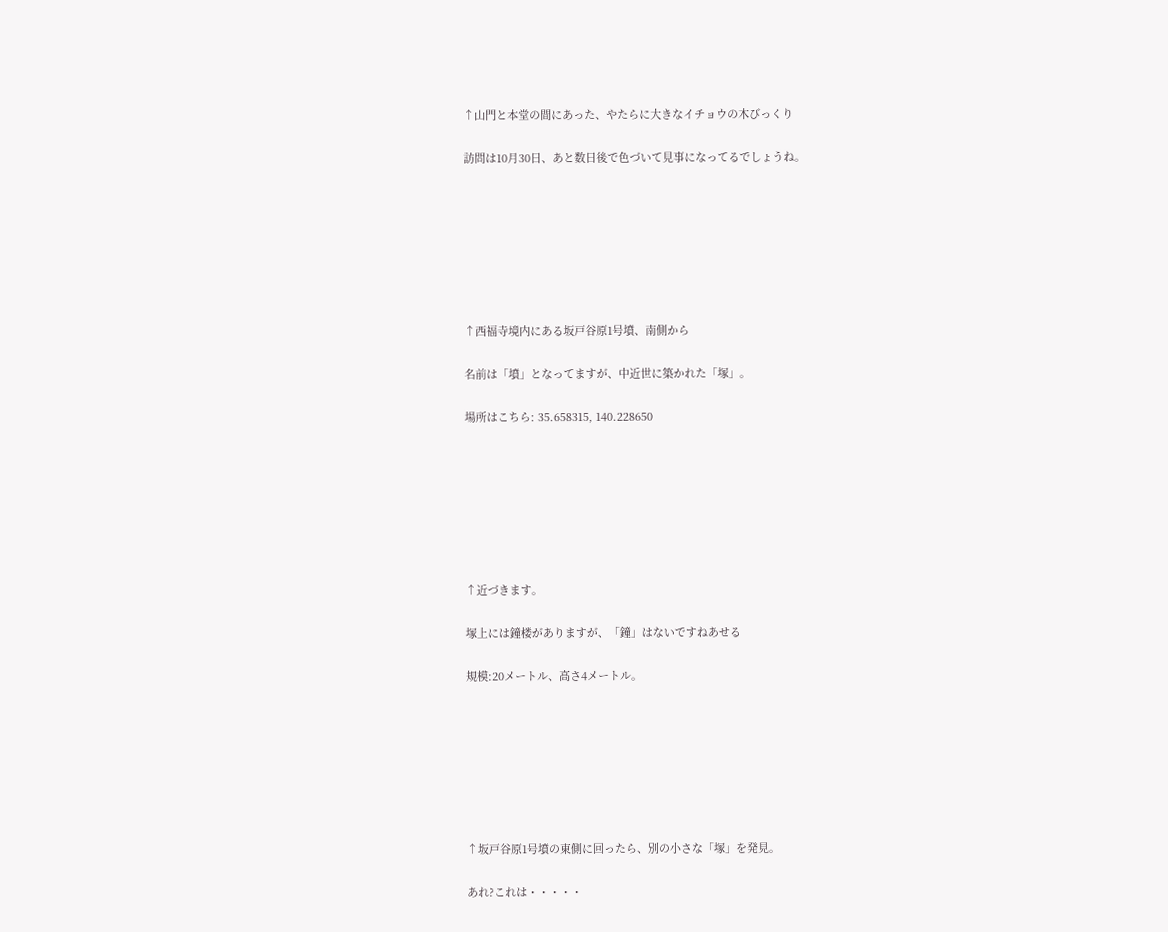↑山門と本堂の間にあった、やたらに大きなイチョウの木びっくり

訪問は10月30日、あと数日後で色づいて見事になってるでしょうね。







↑西福寺境内にある坂戸谷原1号墳、南側から

名前は「墳」となってますが、中近世に築かれた「塚」。

場所はこちら: 35.658315, 140.228650







↑近づきます。

塚上には鐘楼がありますが、「鐘」はないですねあせる

規模:20メートル、高さ4メートル。







↑坂戸谷原1号墳の東側に回ったら、別の小さな「塚」を発見。

あれ?これは・・・・・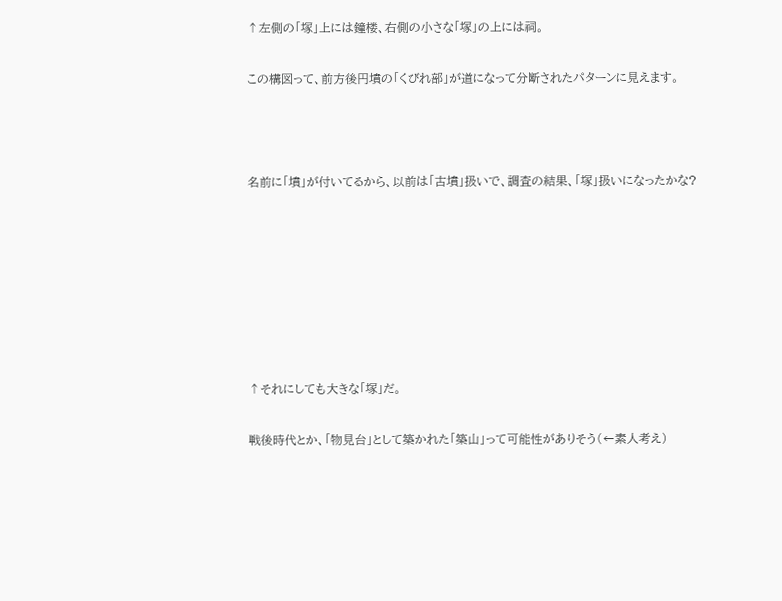↑左側の「塚」上には鐘楼、右側の小さな「塚」の上には祠。

この構図って、前方後円墳の「くびれ部」が道になって分断されたパターンに見えます。



名前に「墳」が付いてるから、以前は「古墳」扱いで、調査の結果、「塚」扱いになったかな?







↑それにしても大きな「塚」だ。

戦後時代とか、「物見台」として築かれた「築山」って可能性がありそう(←素人考え)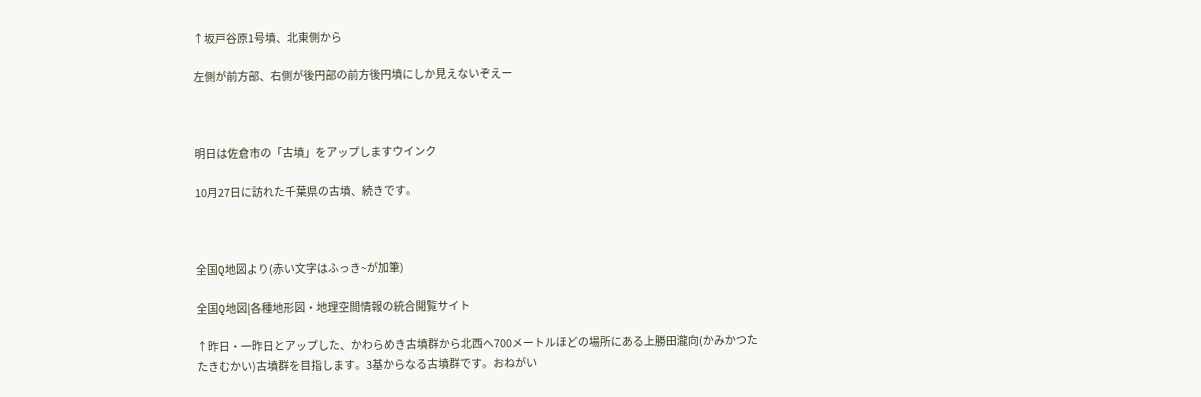↑坂戸谷原1号墳、北東側から

左側が前方部、右側が後円部の前方後円墳にしか見えないぞえー



明日は佐倉市の「古墳」をアップしますウインク

10月27日に訪れた千葉県の古墳、続きです。



全国Q地図より(赤い文字はふっき~が加筆)

全国Q地図|各種地形図・地理空間情報の統合閲覧サイト

↑昨日・一昨日とアップした、かわらめき古墳群から北西へ700メートルほどの場所にある上勝田瀧向(かみかつたたきむかい)古墳群を目指します。3基からなる古墳群です。おねがい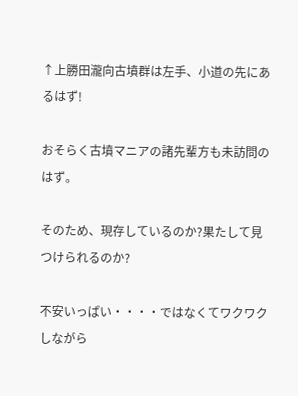↑上勝田瀧向古墳群は左手、小道の先にあるはず!

おそらく古墳マニアの諸先輩方も未訪問のはず。

そのため、現存しているのか?果たして見つけられるのか?

不安いっぱい・・・・ではなくてワクワクしながら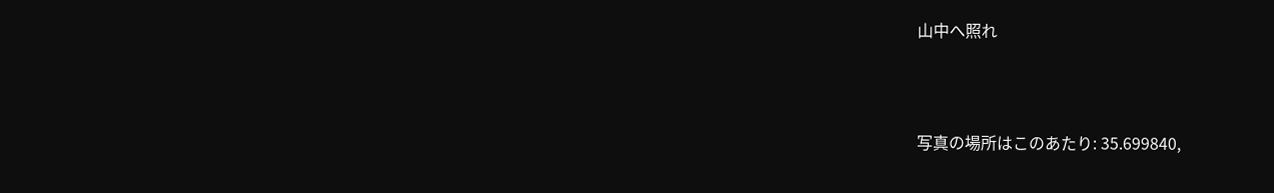山中へ照れ



写真の場所はこのあたり: 35.699840,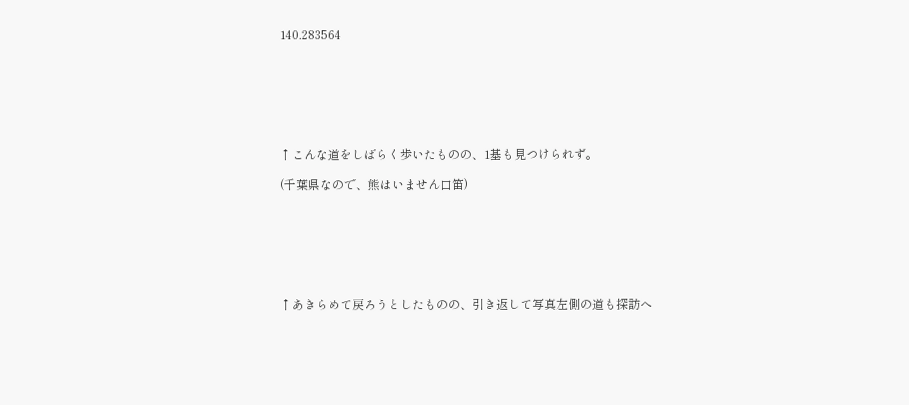140.283564







↑こんな道をしばらく歩いたものの、1基も見つけられず。

(千葉県なので、熊はいません口笛)







↑あきらめて戻ろうとしたものの、引き返して写真左側の道も探訪へ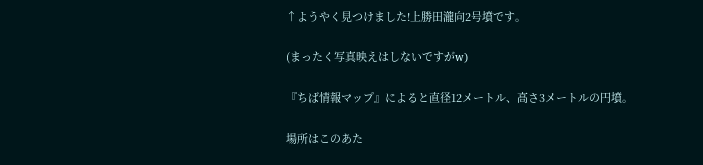↑ようやく見つけました!上勝田瀧向2号墳です。

(まったく写真映えはしないですがw)

『ちば情報マップ』によると直径12メートル、高さ3メートルの円墳。

場所はこのあた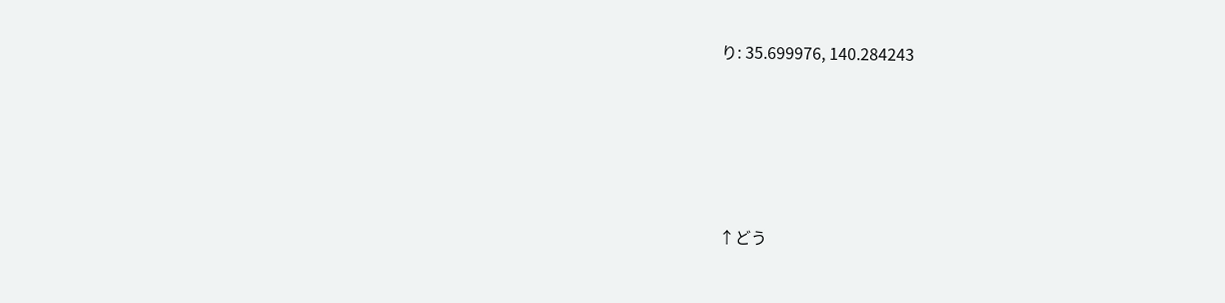り: 35.699976, 140.284243







↑どう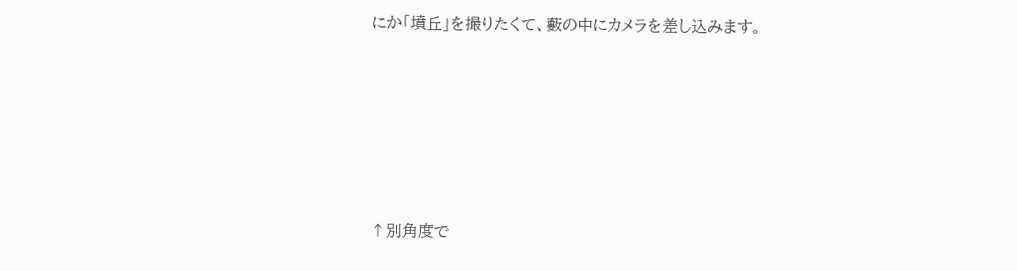にか「墳丘」を撮りたくて、藪の中にカメラを差し込みます。







↑別角度で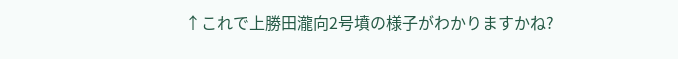↑これで上勝田瀧向2号墳の様子がわかりますかね?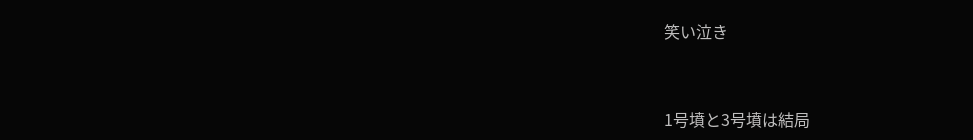笑い泣き



1号墳と3号墳は結局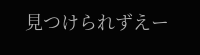見つけられずえー